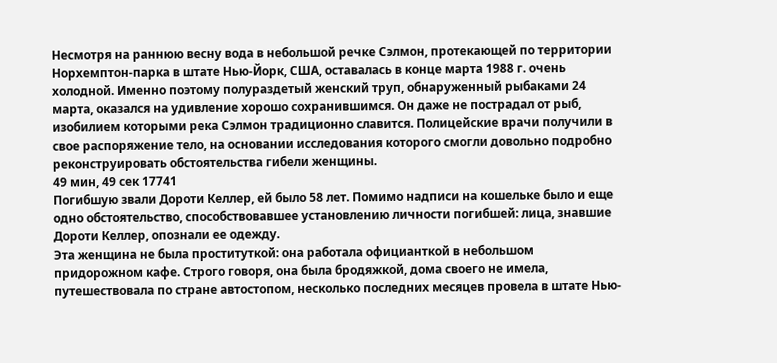Несмотря на раннюю весну вода в небольшой речке Сэлмон, протекающей по территории Норхемптон-парка в штате Нью-Йорк, США, оставалась в конце марта 1988 г. очень холодной. Именно поэтому полураздетый женский труп, обнаруженный рыбаками 24 марта, оказался на удивление хорошо сохранившимся. Он даже не пострадал от рыб, изобилием которыми река Сэлмон традиционно славится. Полицейские врачи получили в свое распоряжение тело, на основании исследования которого смогли довольно подробно реконструировать обстоятельства гибели женщины.
49 мин, 49 сек 17741
Погибшую звали Дороти Келлер, ей было 58 лет. Помимо надписи на кошельке было и еще одно обстоятельство, способствовавшее установлению личности погибшей: лица, знавшие Дороти Келлер, опознали ее одежду.
Эта женщина не была проституткой: она работала официанткой в небольшом придорожном кафе. Строго говоря, она была бродяжкой, дома своего не имела, путешествовала по стране автостопом, несколько последних месяцев провела в штате Нью-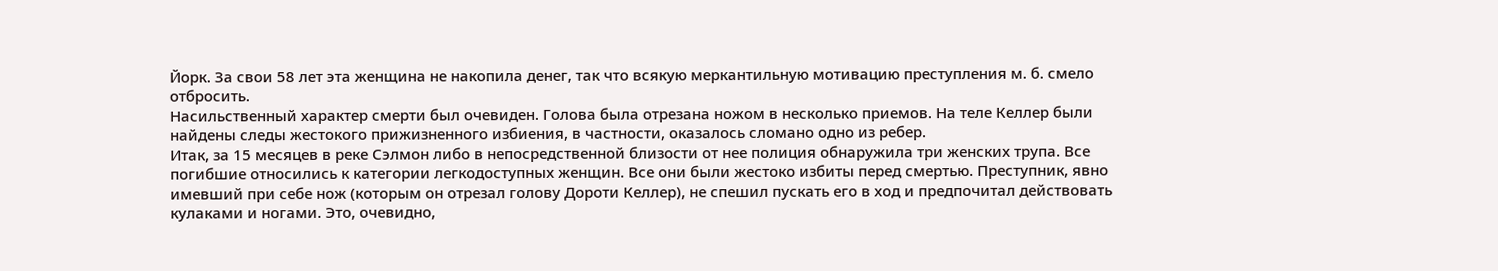Йорк. За свои 58 лет эта женщина не накопила денег, так что всякую меркантильную мотивацию преступления м. б. смело отбросить.
Насильственный характер смерти был очевиден. Голова была отрезана ножом в несколько приемов. На теле Келлер были найдены следы жестокого прижизненного избиения, в частности, оказалось сломано одно из ребер.
Итак, за 15 месяцев в реке Сэлмон либо в непосредственной близости от нее полиция обнаружила три женских трупа. Все погибшие относились к категории легкодоступных женщин. Все они были жестоко избиты перед смертью. Преступник, явно имевший при себе нож (которым он отрезал голову Дороти Келлер), не спешил пускать его в ход и предпочитал действовать кулаками и ногами. Это, очевидно,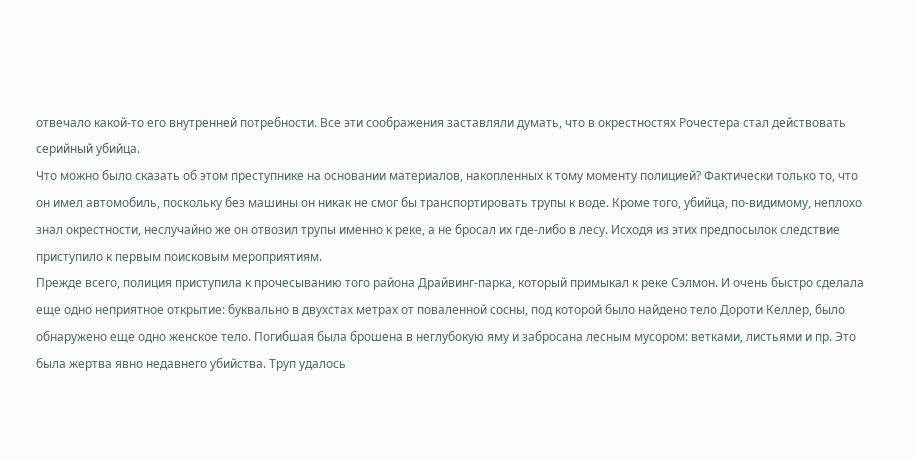отвечало какой-то его внутренней потребности. Все эти соображения заставляли думать, что в окрестностях Рочестера стал действовать серийный убийца.
Что можно было сказать об этом преступнике на основании материалов, накопленных к тому моменту полицией? Фактически только то, что он имел автомобиль, поскольку без машины он никак не смог бы транспортировать трупы к воде. Кроме того, убийца, по-видимому, неплохо знал окрестности, неслучайно же он отвозил трупы именно к реке, а не бросал их где-либо в лесу. Исходя из этих предпосылок следствие приступило к первым поисковым мероприятиям.
Прежде всего, полиция приступила к прочесыванию того района Драйвинг-парка, который примыкал к реке Сэлмон. И очень быстро сделала еще одно неприятное открытие: буквально в двухстах метрах от поваленной сосны, под которой было найдено тело Дороти Келлер, было обнаружено еще одно женское тело. Погибшая была брошена в неглубокую яму и забросана лесным мусором: ветками, листьями и пр. Это была жертва явно недавнего убийства. Труп удалось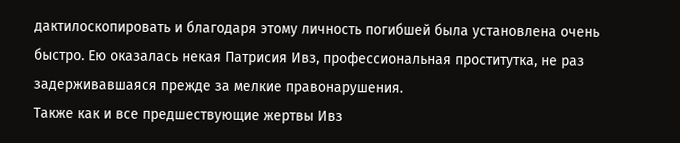дактилоскопировать и благодаря этому личность погибшей была установлена очень быстро. Ею оказалась некая Патрисия Ивз, профессиональная проститутка, не раз задерживавшаяся прежде за мелкие правонарушения.
Также как и все предшествующие жертвы Ивз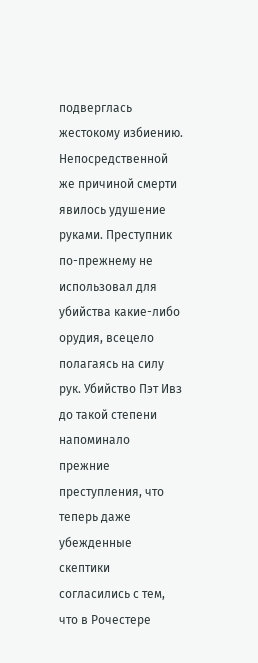подверглась жестокому избиению. Непосредственной же причиной смерти явилось удушение руками. Преступник по-прежнему не использовал для убийства какие-либо орудия, всецело полагаясь на силу рук. Убийство Пэт Ивз до такой степени напоминало прежние преступления, что теперь даже убежденные скептики согласились с тем, что в Рочестере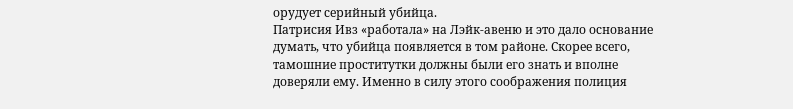орудует серийный убийца.
Патрисия Ивз «работала» на Лэйк-авеню и это дало основание думать, что убийца появляется в том районе. Скорее всего, тамошние проститутки должны были его знать и вполне доверяли ему. Именно в силу этого соображения полиция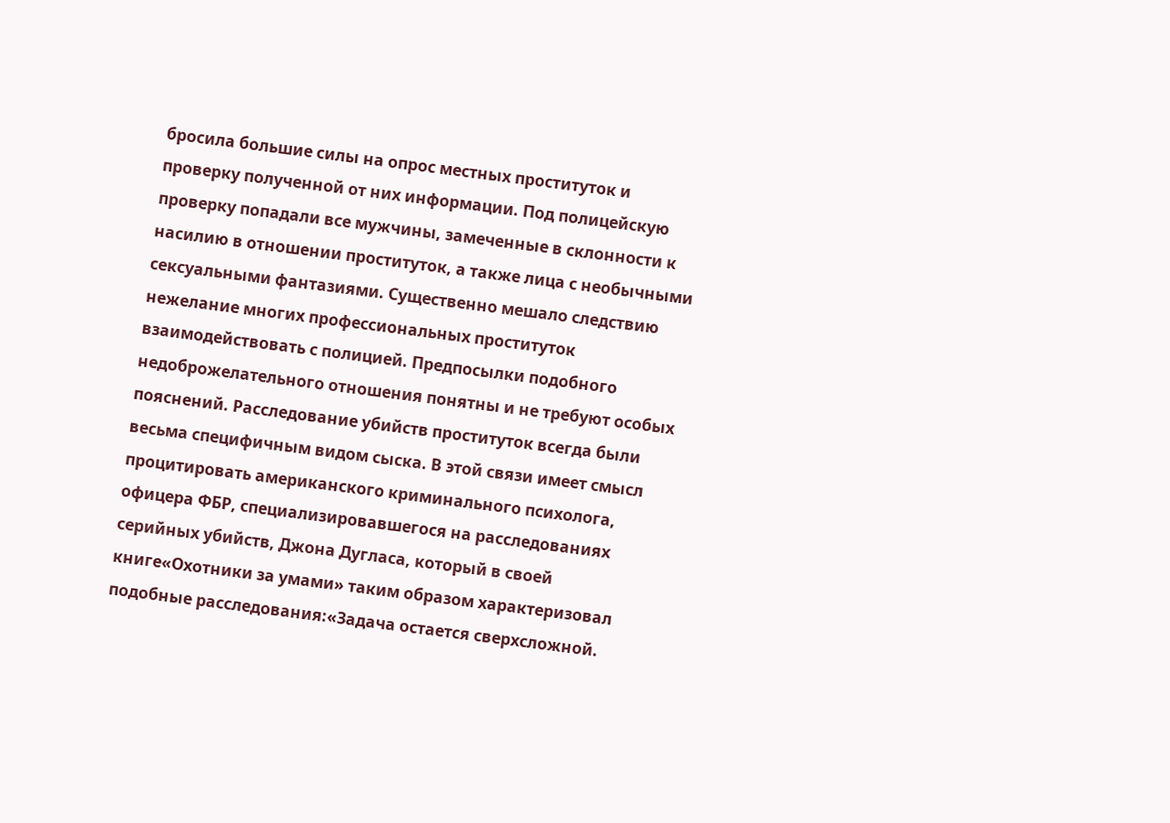бросила большие силы на опрос местных проституток и проверку полученной от них информации. Под полицейскую проверку попадали все мужчины, замеченные в склонности к насилию в отношении проституток, а также лица с необычными сексуальными фантазиями. Существенно мешало следствию нежелание многих профессиональных проституток взаимодействовать с полицией. Предпосылки подобного недоброжелательного отношения понятны и не требуют особых пояснений. Расследование убийств проституток всегда были весьма специфичным видом сыска. В этой связи имеет смысл процитировать американского криминального психолога, офицера ФБР, специализировавшегося на расследованиях серийных убийств, Джона Дугласа, который в своей книге«Охотники за умами» таким образом характеризовал подобные расследования:«Задача остается сверхсложной.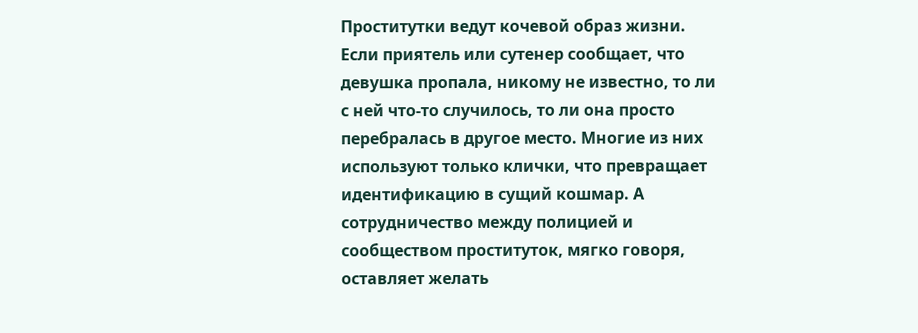Проститутки ведут кочевой образ жизни. Если приятель или сутенер сообщает, что девушка пропала, никому не известно, то ли с ней что-то случилось, то ли она просто перебралась в другое место. Многие из них используют только клички, что превращает идентификацию в сущий кошмар. А сотрудничество между полицией и сообществом проституток, мягко говоря, оставляет желать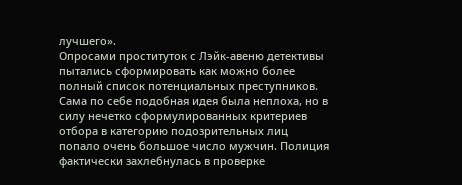лучшего».
Опросами проституток с Лэйк-авеню детективы пытались сформировать как можно более полный список потенциальных преступников. Сама по себе подобная идея была неплоха, но в силу нечетко сформулированных критериев отбора в категорию подозрительных лиц попало очень большое число мужчин. Полиция фактически захлебнулась в проверке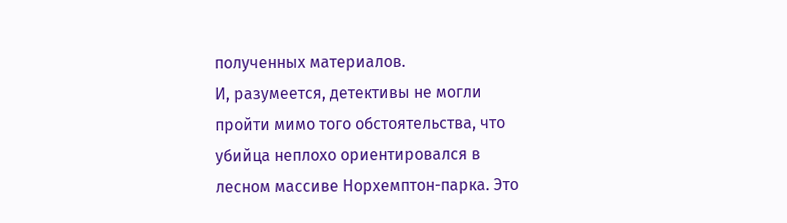полученных материалов.
И, разумеется, детективы не могли пройти мимо того обстоятельства, что убийца неплохо ориентировался в лесном массиве Норхемптон-парка. Это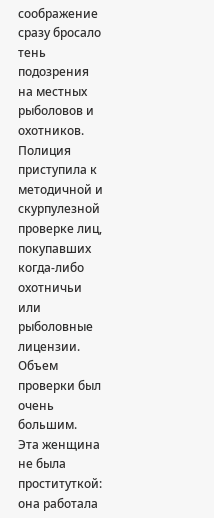соображение сразу бросало тень подозрения на местных рыболовов и охотников. Полиция приступила к методичной и скурпулезной проверке лиц, покупавших когда-либо охотничьи или рыболовные лицензии. Объем проверки был очень большим.
Эта женщина не была проституткой: она работала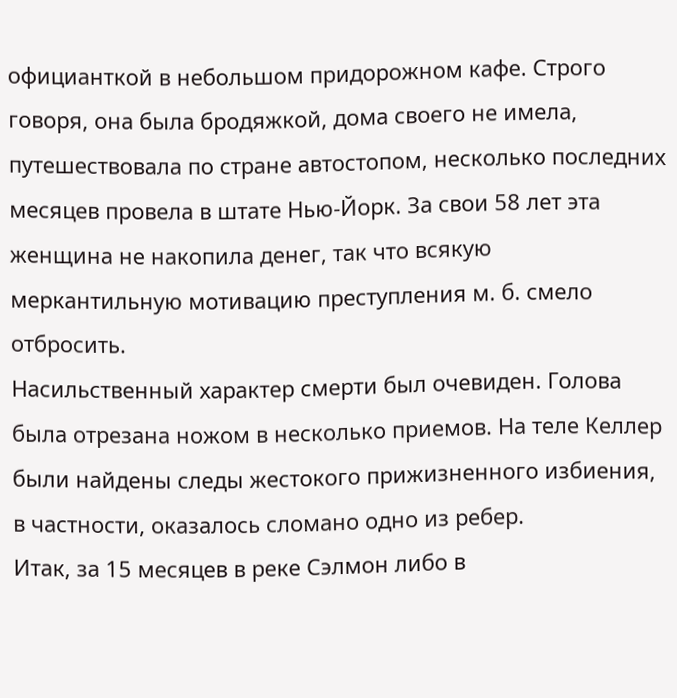официанткой в небольшом придорожном кафе. Строго говоря, она была бродяжкой, дома своего не имела, путешествовала по стране автостопом, несколько последних месяцев провела в штате Нью-Йорк. За свои 58 лет эта женщина не накопила денег, так что всякую меркантильную мотивацию преступления м. б. смело отбросить.
Насильственный характер смерти был очевиден. Голова была отрезана ножом в несколько приемов. На теле Келлер были найдены следы жестокого прижизненного избиения, в частности, оказалось сломано одно из ребер.
Итак, за 15 месяцев в реке Сэлмон либо в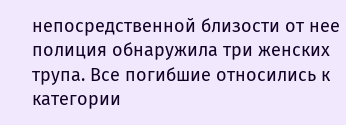непосредственной близости от нее полиция обнаружила три женских трупа. Все погибшие относились к категории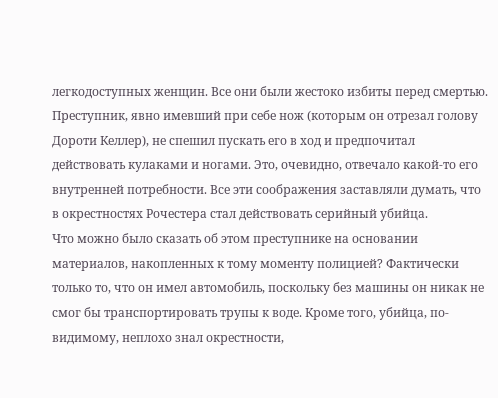легкодоступных женщин. Все они были жестоко избиты перед смертью. Преступник, явно имевший при себе нож (которым он отрезал голову Дороти Келлер), не спешил пускать его в ход и предпочитал действовать кулаками и ногами. Это, очевидно, отвечало какой-то его внутренней потребности. Все эти соображения заставляли думать, что в окрестностях Рочестера стал действовать серийный убийца.
Что можно было сказать об этом преступнике на основании материалов, накопленных к тому моменту полицией? Фактически только то, что он имел автомобиль, поскольку без машины он никак не смог бы транспортировать трупы к воде. Кроме того, убийца, по-видимому, неплохо знал окрестности,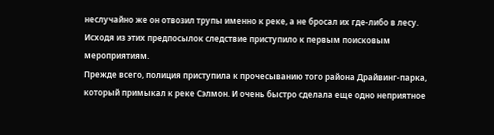неслучайно же он отвозил трупы именно к реке, а не бросал их где-либо в лесу. Исходя из этих предпосылок следствие приступило к первым поисковым мероприятиям.
Прежде всего, полиция приступила к прочесыванию того района Драйвинг-парка, который примыкал к реке Сэлмон. И очень быстро сделала еще одно неприятное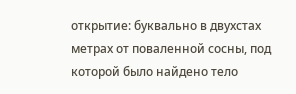открытие: буквально в двухстах метрах от поваленной сосны, под которой было найдено тело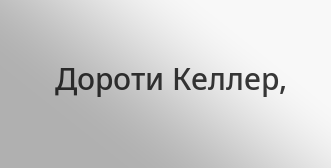Дороти Келлер,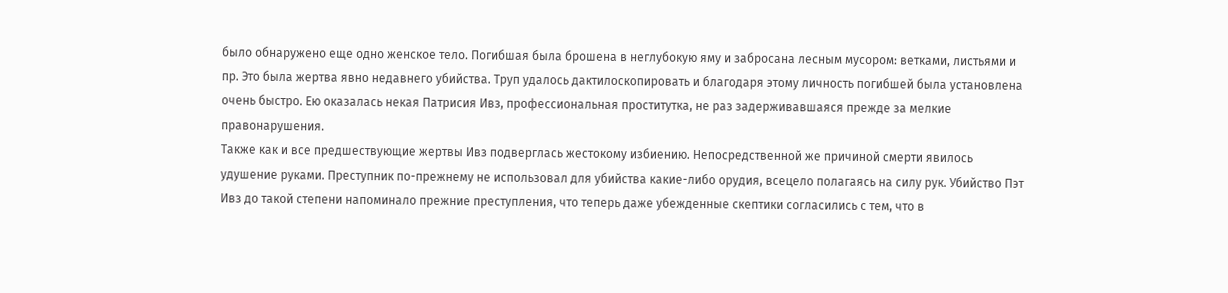было обнаружено еще одно женское тело. Погибшая была брошена в неглубокую яму и забросана лесным мусором: ветками, листьями и пр. Это была жертва явно недавнего убийства. Труп удалось дактилоскопировать и благодаря этому личность погибшей была установлена очень быстро. Ею оказалась некая Патрисия Ивз, профессиональная проститутка, не раз задерживавшаяся прежде за мелкие правонарушения.
Также как и все предшествующие жертвы Ивз подверглась жестокому избиению. Непосредственной же причиной смерти явилось удушение руками. Преступник по-прежнему не использовал для убийства какие-либо орудия, всецело полагаясь на силу рук. Убийство Пэт Ивз до такой степени напоминало прежние преступления, что теперь даже убежденные скептики согласились с тем, что в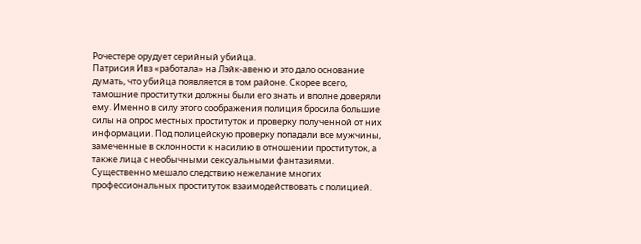Рочестере орудует серийный убийца.
Патрисия Ивз «работала» на Лэйк-авеню и это дало основание думать, что убийца появляется в том районе. Скорее всего, тамошние проститутки должны были его знать и вполне доверяли ему. Именно в силу этого соображения полиция бросила большие силы на опрос местных проституток и проверку полученной от них информации. Под полицейскую проверку попадали все мужчины, замеченные в склонности к насилию в отношении проституток, а также лица с необычными сексуальными фантазиями. Существенно мешало следствию нежелание многих профессиональных проституток взаимодействовать с полицией.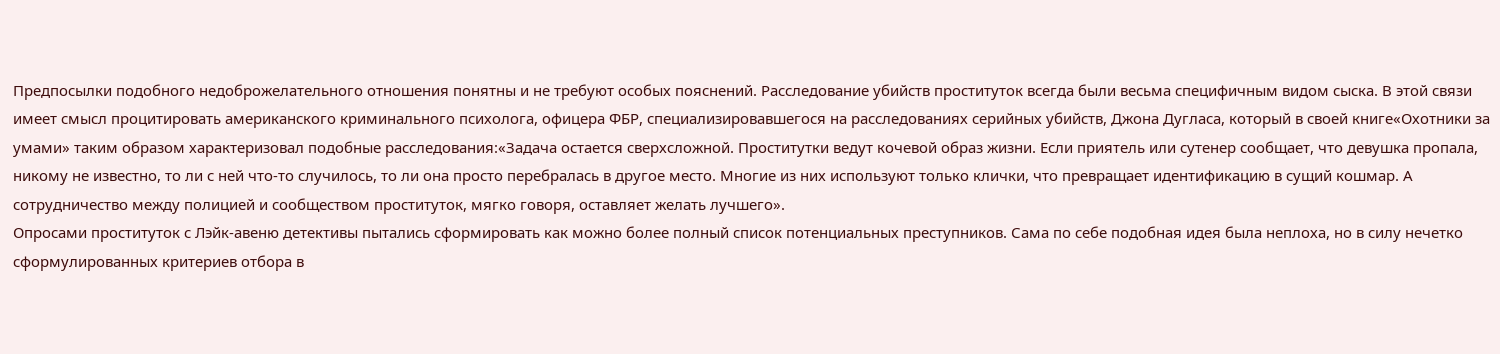Предпосылки подобного недоброжелательного отношения понятны и не требуют особых пояснений. Расследование убийств проституток всегда были весьма специфичным видом сыска. В этой связи имеет смысл процитировать американского криминального психолога, офицера ФБР, специализировавшегося на расследованиях серийных убийств, Джона Дугласа, который в своей книге«Охотники за умами» таким образом характеризовал подобные расследования:«Задача остается сверхсложной. Проститутки ведут кочевой образ жизни. Если приятель или сутенер сообщает, что девушка пропала, никому не известно, то ли с ней что-то случилось, то ли она просто перебралась в другое место. Многие из них используют только клички, что превращает идентификацию в сущий кошмар. А сотрудничество между полицией и сообществом проституток, мягко говоря, оставляет желать лучшего».
Опросами проституток с Лэйк-авеню детективы пытались сформировать как можно более полный список потенциальных преступников. Сама по себе подобная идея была неплоха, но в силу нечетко сформулированных критериев отбора в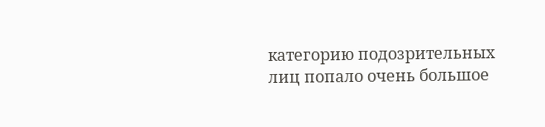категорию подозрительных лиц попало очень большое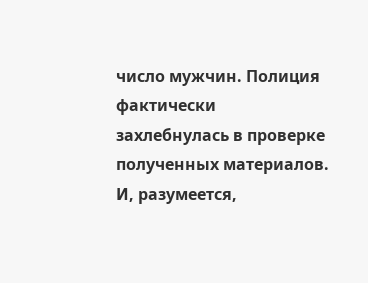число мужчин. Полиция фактически захлебнулась в проверке полученных материалов.
И, разумеется,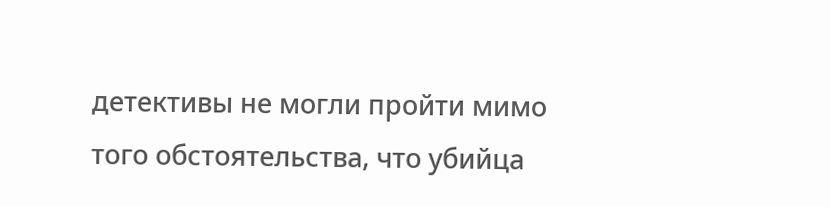детективы не могли пройти мимо того обстоятельства, что убийца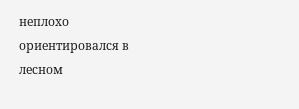неплохо ориентировался в лесном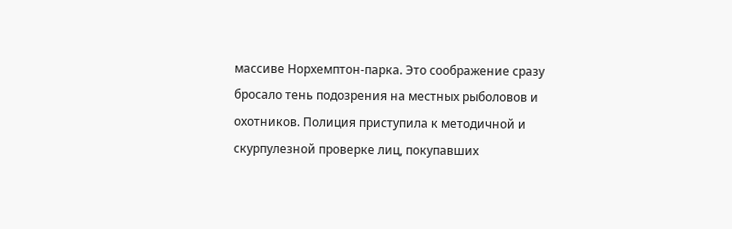массиве Норхемптон-парка. Это соображение сразу бросало тень подозрения на местных рыболовов и охотников. Полиция приступила к методичной и скурпулезной проверке лиц, покупавших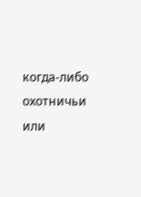когда-либо охотничьи или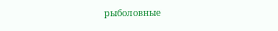рыболовные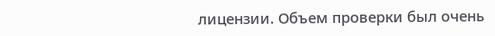лицензии. Объем проверки был очень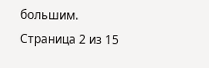большим.
Страница 2 из 15